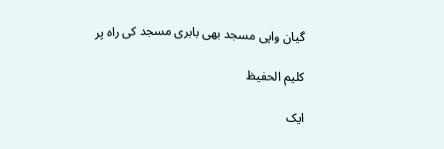گیان واپی مسجد بھی بابری مسجد کی راہ پر

کلیم الحفیظ

ایک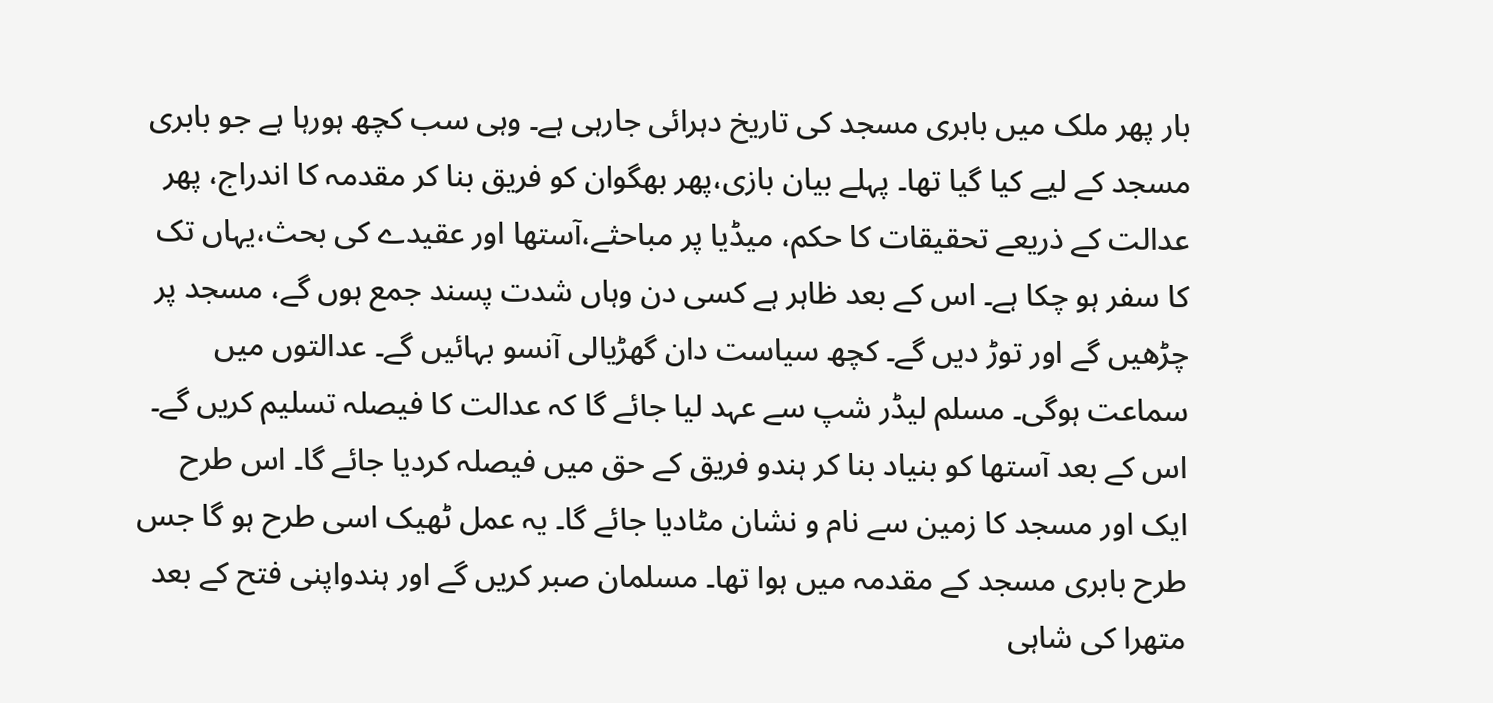بار پھر ملک میں بابری مسجد کی تاریخ دہرائی جارہی ہے۔ وہی سب کچھ ہورہا ہے جو بابری مسجد کے لیے کیا گیا تھا۔ پہلے بیان بازی،پھر بھگوان کو فریق بنا کر مقدمہ کا اندراج، پھر عدالت کے ذریعے تحقیقات کا حکم، میڈیا پر مباحثے،آستھا اور عقیدے کی بحث،یہاں تک کا سفر ہو چکا ہے۔ اس کے بعد ظاہر ہے کسی دن وہاں شدت پسند جمع ہوں گے، مسجد پر چڑھیں گے اور توڑ دیں گے۔ کچھ سیاست دان گھڑیالی آنسو بہائیں گے۔ عدالتوں میں سماعت ہوگی۔ مسلم لیڈر شپ سے عہد لیا جائے گا کہ عدالت کا فیصلہ تسلیم کریں گے۔ اس کے بعد آستھا کو بنیاد بنا کر ہندو فریق کے حق میں فیصلہ کردیا جائے گا۔ اس طرح ایک اور مسجد کا زمین سے نام و نشان مٹادیا جائے گا۔ یہ عمل ٹھیک اسی طرح ہو گا جس طرح بابری مسجد کے مقدمہ میں ہوا تھا۔ مسلمان صبر کریں گے اور ہندواپنی فتح کے بعد متھرا کی شاہی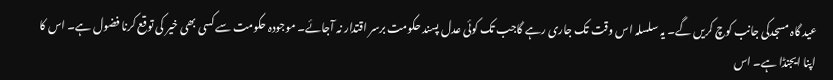عید گاہ مسجدکی جانب کوچ کریں گے۔ یہ سلسلہ اس وقت تک جاری رہے گاجب تک کوئی عدل پسند حکومت برسر اقتدار نہ آجائے۔ موجودہ حکومت سے کسی بھی خیر کی توقع کرنا فضول ہے۔ اس کا اپنا ایجنڈا ہے۔ اس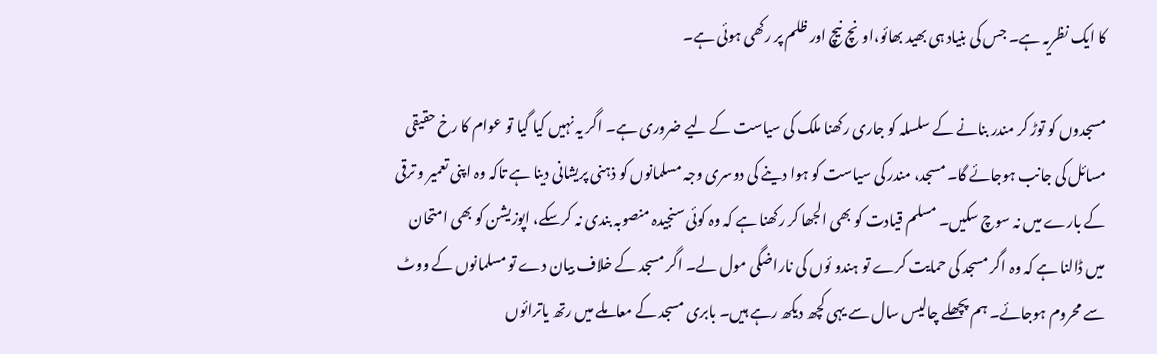کا ایک نظریہ ہے۔ جس کی بنیاد ہی بھید بھائو،اونچ نیچ اور ظلم پر رکھی ہوئی ہے۔

مسجدوں کو توڑ کر مندر بنانے کے سلسلہ کو جاری رکھنا ملک کی سیاست کے لیے ضروری ہے۔ اگر یہ نہیں کیا گیا تو عوام کا رخ حقیقی مسائل کی جانب ہوجائے گا۔ مسجد، مندر کی سیاست کو ہوا دینے کی دوسری وجہ مسلمانوں کو ذہنی پریشانی دینا ہے تاکہ وہ اپنی تعمیر و ترقی کے بارے میں نہ سوچ سکیں۔ مسلم قیادت کو بھی الجھا کر رکھنا ہے کہ وہ کوئی سنجیدہ منصوبہ بندی نہ کرسکے، اپوزیشن کو بھی امتحان میں ڈالنا ہے کہ وہ اگر مسجد کی حمایت کرے تو ہندو ئوں کی ناراضگی مول لے۔ اگر مسجد کے خلاف بیان دے تو مسلمانوں کے ووٹ سے محروم ہوجائے۔ ہم پچھلے چالیس سال سے یہی کچھ دیکھ رہے ہیں۔ بابری مسجد کے معاملے میں رتھ یاترائوں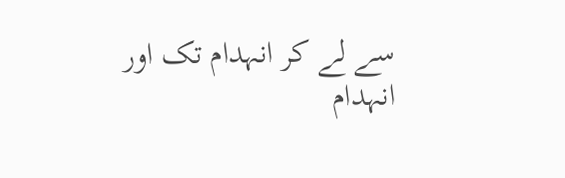سے لے کر انہدام تک اور انہدام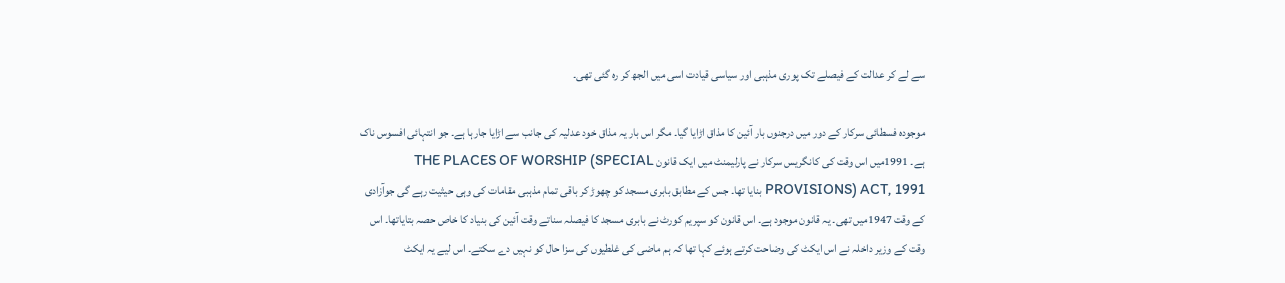سے لے کر عدالت کے فیصلے تک پوری مذہبی اور سیاسی قیادت اسی میں الجھ کر رہ گئی تھی۔

موجودہ فسطائی سرکار کے دور میں درجنوں بار آئین کا مذاق اڑایا گیا۔ مگر اس بار یہ مذاق خود عدلیہ کی جانب سے اڑایا جارہا ہے۔ جو انتہائی افسوس ناک ہے۔ 1991میں اس وقت کی کانگریس سرکار نے پارلیمنٹ میں ایک قانون THE PLACES OF WORSHIP (SPECIAL PROVISIONS) ACT, 1991 بنایا تھا۔ جس کے مطابق بابری مسجد کو چھوڑ کر باقی تمام مذہبی مقامات کی وہی حیثیت رہے گی جوآزادی کے وقت 1947میں تھی۔ یہ قانون موجود ہے۔ اس قانون کو سپریم کورٹ نے بابری مسجد کا فیصلہ سناتے وقت آئین کی بنیاد کا خاص حصہ بتایاتھا۔ اس وقت کے وزیر داخلہ نے اس ایکٹ کی وضاحت کرتے ہوئے کہا تھا کہ ہم ماضی کی غلطیوں کی سزا حال کو نہیں دے سکتے۔ اس لیے یہ ایکٹ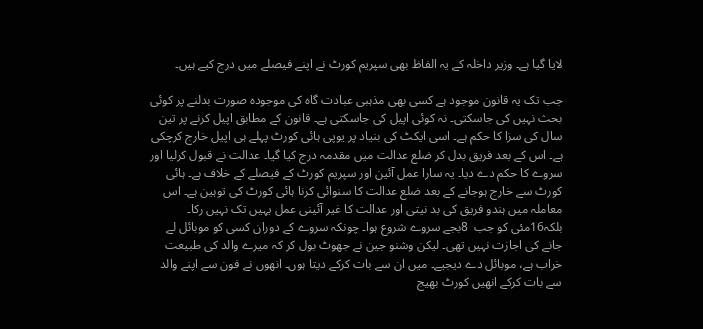لایا گیا ہے۔ وزیر داخلہ کے یہ الفاظ بھی سپریم کورٹ نے اپنے فیصلے میں درج کیے ہیں۔

جب تک یہ قانون موجود ہے کسی بھی مذہبی عبادت گاہ کی موجودہ صورت بدلنے پر کوئی بحث نہیں کی جاسکتی۔ نہ کوئی اپیل کی جاسکتی ہے۔ قانون کے مطابق اپیل کرنے پر تین سال کی سزا کا حکم ہے۔ اسی ایکٹ کی بنیاد پر یوپی ہائی کورٹ پہلے ہی اپیل خارج کرچکی ہے۔ اس کے بعد فریق بدل کر ضلع عدالت میں مقدمہ درج کیا گیا۔ عدالت نے قبول کرلیا اور سروے کا حکم دے دیا۔ یہ سارا عمل آئین اور سپریم کورٹ کے فیصلے کے خلاف ہے۔ ہائی کورٹ سے خارج ہوجانے کے بعد ضلع عدالت کا سنوائی کرنا ہائی کورٹ کی توہین ہے۔ اس معاملہ میں ہندو فریق کی بد نیتی اور عدالت کا غیر آئینی عمل یہیں تک نہیں رکا۔ بلکہ16مئی کو جب  8بجے سروے شروع ہوا۔ چونکہ سروے کے دوران کسی کو موبائل لے جانے کی اجازت نہیں تھی۔ لیکن وشنو جین نے جھوٹ بول کر کہ میرے والد کی طبیعت خراب ہے، موبائل دے دیجیے۔ میں ان سے بات کرکے دیتا ہوں۔ انھوں نے فون سے اپنے والد سے بات کرکے انھیں کورٹ بھیج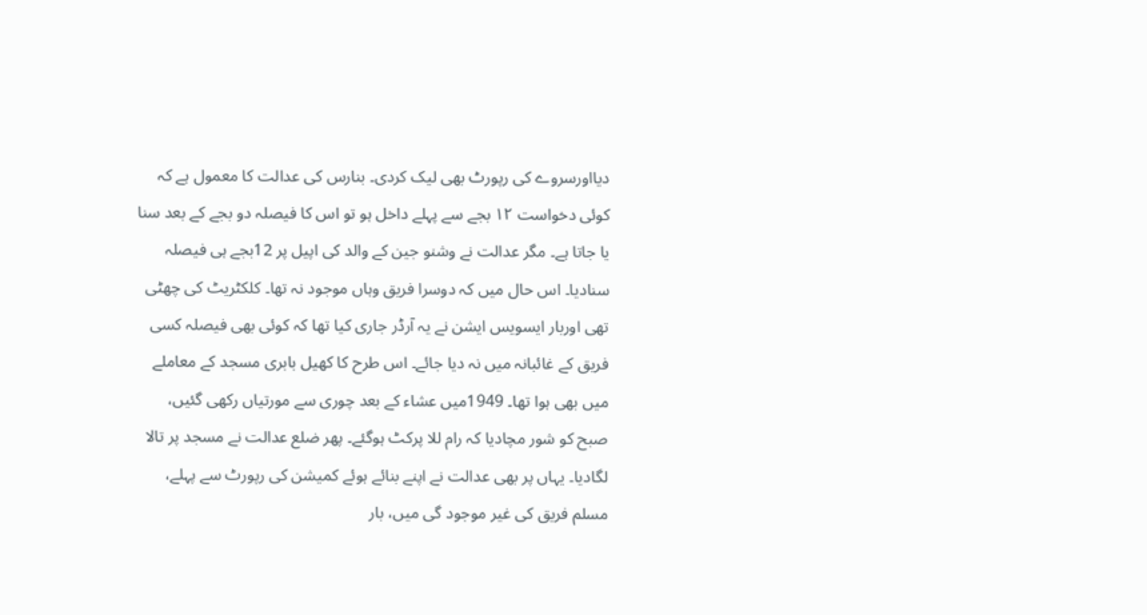دیااورسروے کی رپورٹ بھی لیک کردی۔ بنارس کی عدالت کا معمول ہے کہ کوئی دخواست ۱۲ بجے سے پہلے داخل ہو تو اس کا فیصلہ دو بجے کے بعد سنا یا جاتا ہے۔ مگر عدالت نے وشنو جین کے والد کی اپیل پر 12بجے ہی فیصلہ سنادیا۔ اس حال میں کہ دوسرا فریق وہاں موجود نہ تھا۔ کلکٹریٹ کی چھٹی تھی اوربار ایسویس ایشن نے یہ آرڈر جاری کیا تھا کہ کوئی بھی فیصلہ کسی فریق کے غائبانہ میں نہ دیا جائے۔ اس طرح کا کھیل بابری مسجد کے معاملے میں بھی ہوا تھا۔ 1949میں عشاء کے بعد چوری سے مورتیاں رکھی گئیں، صبح کو شور مچادیا کہ رام للا پرکٹ ہوگئے۔ پھر ضلع عدالت نے مسجد پر تالا لگادیا۔ یہاں پر بھی عدالت نے اپنے بنائے ہوئے کمیشن کی رپورٹ سے پہلے، مسلم فریق کی غیر موجود گی میں، بار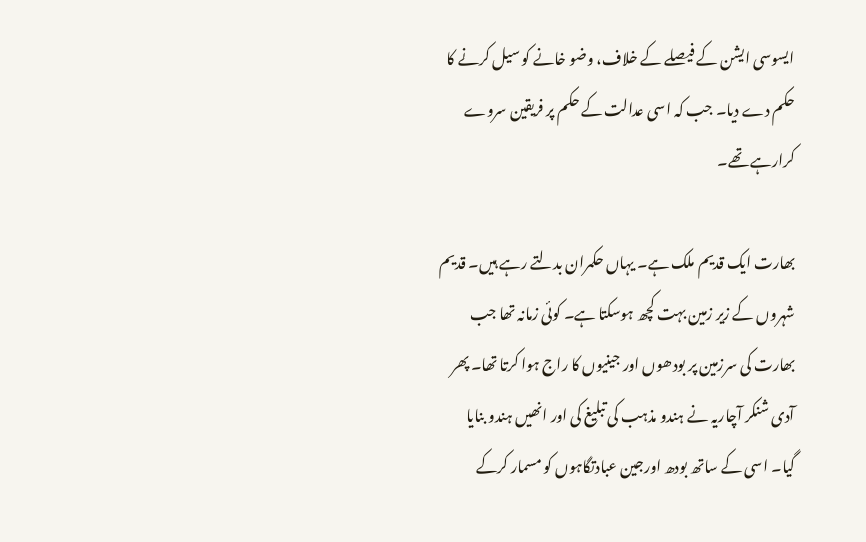ایسوسی ایشن کے فیصلے کے خلاف، وضو خانے کو سیل کرنے کا حکم دے دیا۔ جب کہ اسی عدالت کے حکم پر فریقین سروے کرارہے تھے۔

بھارت ایک قدیم ملک ہے۔ یہاں حکمران بدلتے رہے ہیں۔ قدیم شہروں کے زیر زمین بہت کچھ ہوسکتا ہے۔ کوئی زمانہ تھا جب بھارت کی سرزمین پر بودھوں اور جینیوں کا راج ہوا کرتا تھا۔ پھر آدی شنکر آچاریہ نے ہندو مذہب کی تبلیغ کی اور انھیں ہندو بنایا گیا۔ اسی کے ساتھ بودھ اورجین عبادتگاہوں کو مسمار کرکے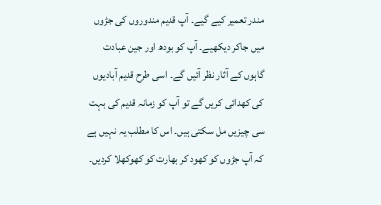مندر تعمیر کیے گیے۔ آپ قدیم مندوروں کی جڑوں میں جاکر دیکھیے۔ آپ کو بودھ اور جین عبادت گاہوں کے آثار نظر آئیں گے۔ اسی طرح قدیم آبادیوں کی کھدائی کریں گے تو آپ کو زمانہ قدیم کی بہت سی چیزیں مل سکتی ہیں۔ اس کا مطلب یہ نہیں ہے کہ آپ جڑوں کو کھود کر بھارت کو کھوکھلا کردیں۔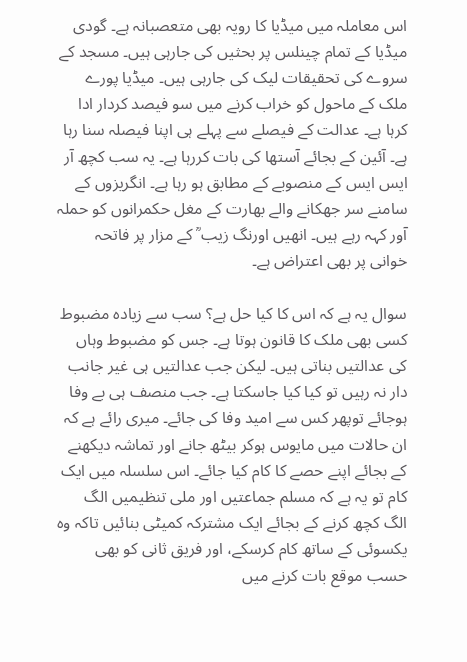اس معاملہ میں میڈیا کا رویہ بھی متعصبانہ ہے۔ گودی میڈیا کے تمام چینلس پر بحثیں کی جارہی ہیں۔ مسجد کے سروے کی تحقیقات لیک کی جارہی ہیں۔ میڈیا پورے ملک کے ماحول کو خراب کرنے میں سو فیصد کردار ادا کرہا ہے۔ عدالت کے فیصلے سے پہلے ہی اپنا فیصلہ سنا رہا ہے۔ آئین کے بجائے آستھا کی بات کررہا ہے۔ یہ سب کچھ آر ایس ایس کے منصوبے کے مطابق ہو رہا ہے۔ انگریزوں کے سامنے سر جھکانے والے بھارت کے مغل حکمرانوں کو حملہ آور کہہ رہے ہیں۔ انھیں اورنگ زیب ؒ کے مزار پر فاتحہ خوانی پر بھی اعتراض ہے۔

سوال یہ ہے کہ اس کا کیا حل ہے؟ سب سے زیادہ مضبوط کسی بھی ملک کا قانون ہوتا ہے۔ جس کو مضبوط وہاں کی عدالتیں بناتی ہیں۔ لیکن جب عدالتیں ہی غیر جانب دار نہ رہیں تو کیا کیا جاسکتا ہے۔ جب منصف ہی بے وفا ہوجائے توپھر کس سے امید وفا کی جائے۔ میری رائے ہے کہ ان حالات میں مایوس ہوکر بیٹھ جانے اور تماشہ دیکھنے کے بجائے اپنے حصے کا کام کیا جائے۔ اس سلسلہ میں ایک کام تو یہ ہے کہ مسلم جماعتیں اور ملی تنظیمیں الگ الگ کچھ کرنے کے بجائے ایک مشترکہ کمیٹی بنائیں تاکہ وہ یکسوئی کے ساتھ کام کرسکے، اور فریق ثانی کو بھی حسب موقع بات کرنے میں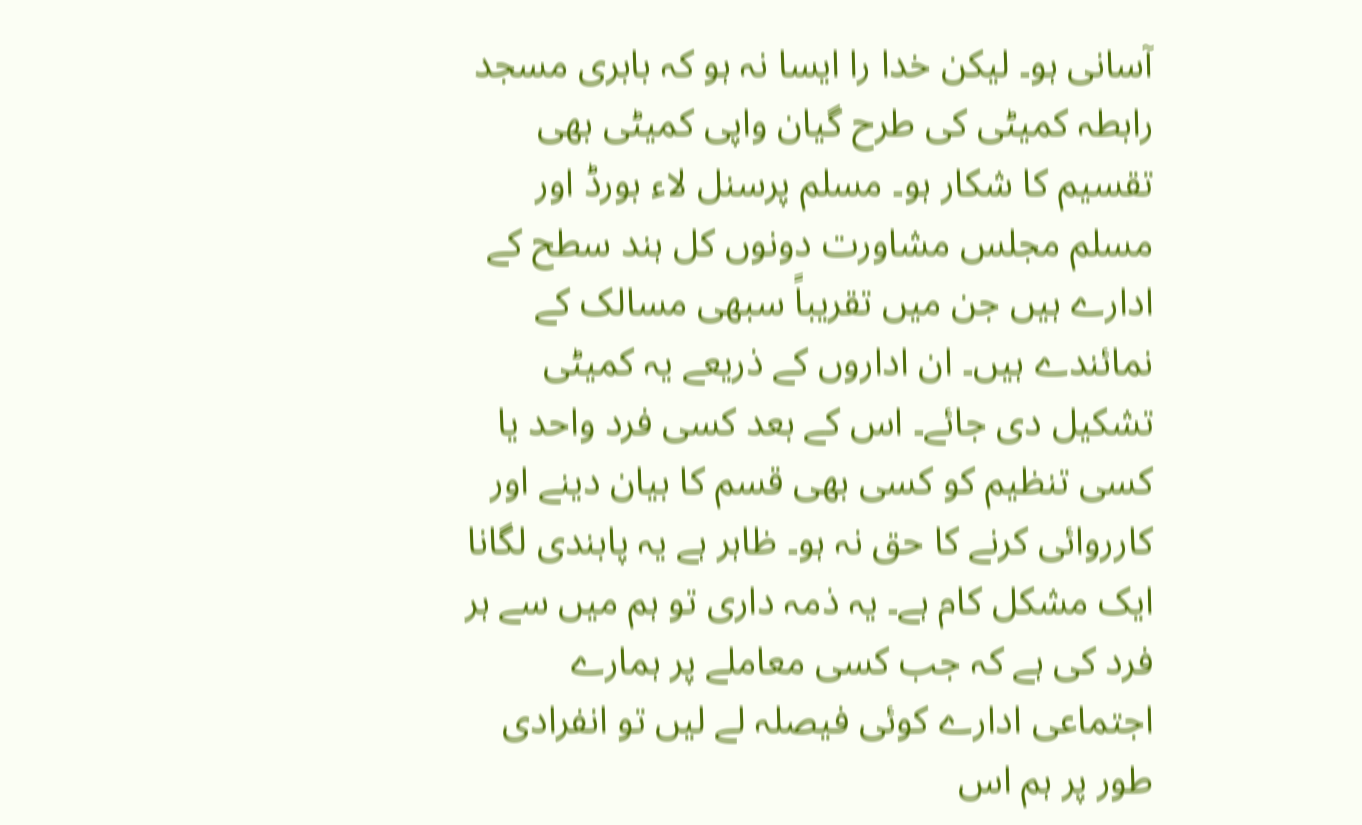آسانی ہو۔ لیکن خدا را ایسا نہ ہو کہ بابری مسجد رابطہ کمیٹی کی طرح گیان واپی کمیٹی بھی تقسیم کا شکار ہو۔ مسلم پرسنل لاء بورڈ اور مسلم مجلس مشاورت دونوں کل ہند سطح کے ادارے ہیں جن میں تقریباً سبھی مسالک کے نمائندے ہیں۔ ان اداروں کے ذریعے یہ کمیٹی تشکیل دی جائے۔ اس کے بعد کسی فرد واحد یا کسی تنظیم کو کسی بھی قسم کا بیان دینے اور کارروائی کرنے کا حق نہ ہو۔ ظاہر ہے یہ پابندی لگانا ایک مشکل کام ہے۔ یہ ذمہ داری تو ہم میں سے ہر فرد کی ہے کہ جب کسی معاملے پر ہمارے اجتماعی ادارے کوئی فیصلہ لے لیں تو انفرادی طور پر ہم اس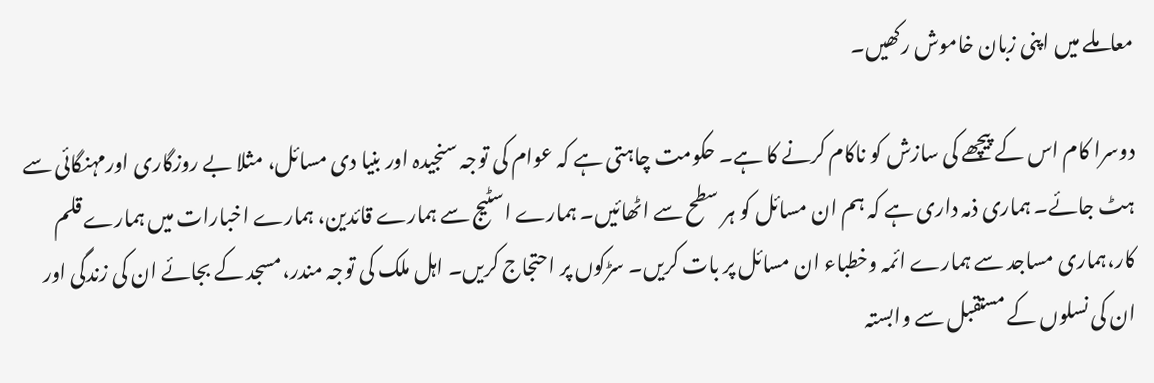معاملے میں اپنی زبان خاموش رکھیں۔

دوسرا کام اس کے پیچھے کی سازش کو ناکام کرنے کا ہے۔ حکومت چاہتی ہے کہ عوام کی توجہ سنجیدہ اور بنیا دی مسائل، مثلا بے روزگاری اورمہنگائی سے ہٹ جائے۔ ہماری ذمہ داری ہے کہ ہم ان مسائل کو ہر سطح سے اٹھائیں۔ ہمارے اسٹیج سے ہمارے قائدین، ہمارے اخبارات میں ہمارے قلم کار،ہماری مساجد سے ہمارے ائمہ وخطباء ان مسائل پر بات کریں۔ سڑکوں پر احتجاج کریں۔ اہل ملک کی توجہ مندر،مسجد کے بجائے ان کی زندگی اور ان کی نسلوں کے مستقبل سے وابستہ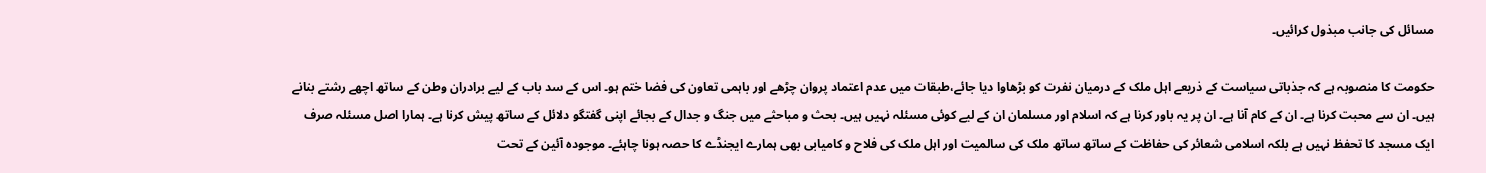مسائل کی جانب مبذول کرائیں۔

حکومت کا منصوبہ ہے کہ جذباتی سیاست کے ذریعے اہل ملک کے درمیان نفرت کو بڑھاوا دیا جائے،طبقات میں عدم اعتماد پروان چڑھے اور باہمی تعاون کی فضا ختم ہو۔ اس کے سد باب کے لیے برادران وطن کے ساتھ اچھے رشتے بنانے ہیں۔ ان سے محبت کرنا ہے۔ ان کے کام آنا ہے۔ ان پر یہ باور کرنا ہے کہ اسلام اور مسلمان ان کے لیے کوئی مسئلہ نہیں ہیں۔ بحث و مباحثے میں جنگ و جدال کے بجائے اپنی گفتگو دلائل کے ساتھ پیش کرنا ہے۔ ہمارا اصل مسئلہ صرف ایک مسجد کا تحفظ نہیں ہے بلکہ اسلامی شعائر کی حفاظت کے ساتھ ساتھ ملک کی سالمیت اور اہل ملک کی فلاح و کامیابی بھی ہمارے ایجنڈے کا حصہ ہونا چاہئے۔ موجودہ آئین کے تحت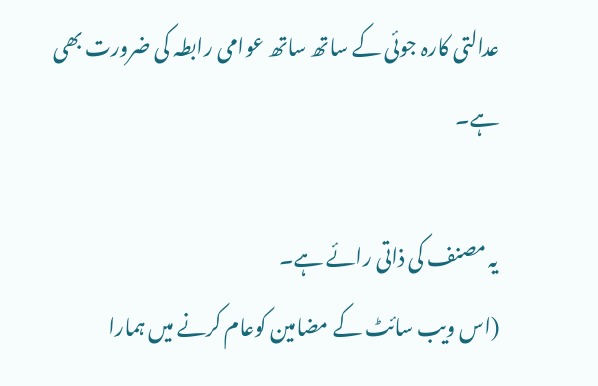عدالتی کارہ جوئی کے ساتھ ساتھ عوامی رابطہ کی ضرورت بھی ہے۔

یہ مصنف کی ذاتی رائے ہے۔
(اس ویب سائٹ کے مضامین کوعام کرنے میں ہمارا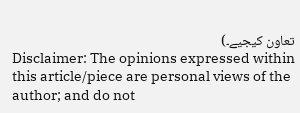تعاون کیجیے۔)
Disclaimer: The opinions expressed within this article/piece are personal views of the author; and do not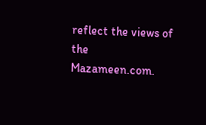reflect the views of the Mazameen.com.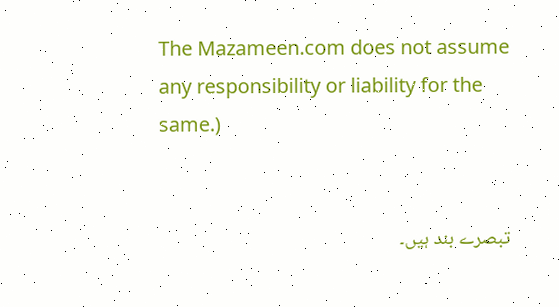The Mazameen.com does not assume any responsibility or liability for the same.)


تبصرے بند ہیں۔